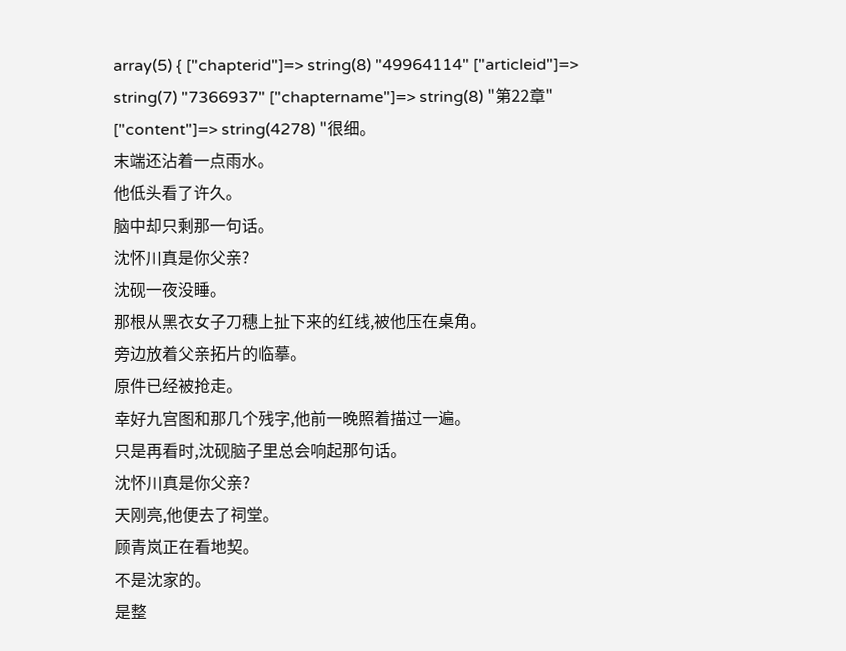array(5) { ["chapterid"]=> string(8) "49964114" ["articleid"]=> string(7) "7366937" ["chaptername"]=> string(8) "第22章" ["content"]=> string(4278) "很细。
末端还沾着一点雨水。
他低头看了许久。
脑中却只剩那一句话。
沈怀川真是你父亲?
沈砚一夜没睡。
那根从黑衣女子刀穗上扯下来的红线,被他压在桌角。
旁边放着父亲拓片的临摹。
原件已经被抢走。
幸好九宫图和那几个残字,他前一晚照着描过一遍。
只是再看时,沈砚脑子里总会响起那句话。
沈怀川真是你父亲?
天刚亮,他便去了祠堂。
顾青岚正在看地契。
不是沈家的。
是整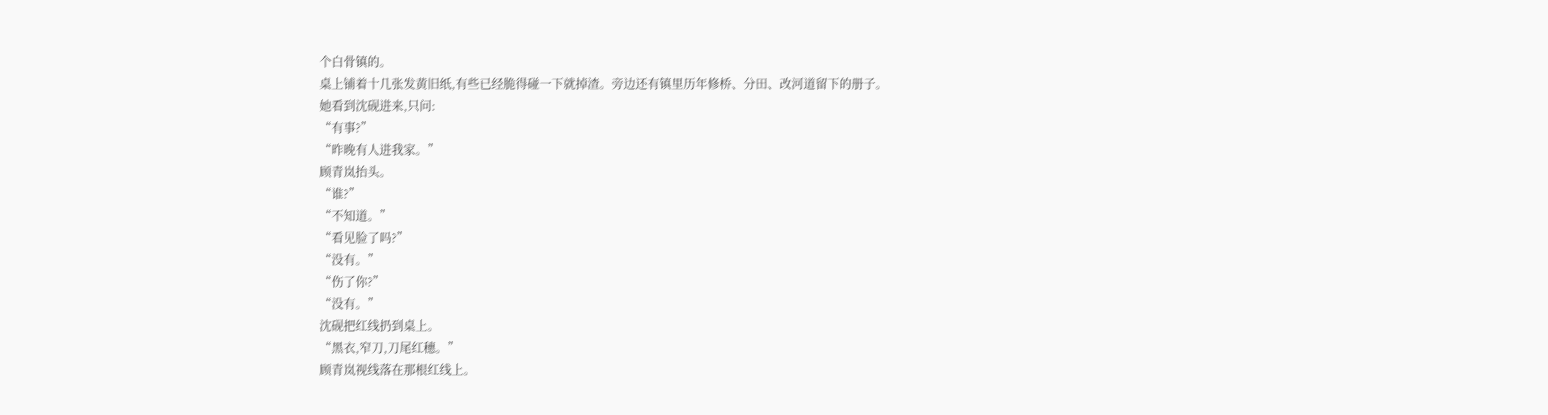个白骨镇的。
桌上铺着十几张发黄旧纸,有些已经脆得碰一下就掉渣。旁边还有镇里历年修桥、分田、改河道留下的册子。
她看到沈砚进来,只问:
“有事?”
“昨晚有人进我家。”
顾青岚抬头。
“谁?”
“不知道。”
“看见脸了吗?”
“没有。”
“伤了你?”
“没有。”
沈砚把红线扔到桌上。
“黑衣,窄刀,刀尾红穗。”
顾青岚视线落在那根红线上。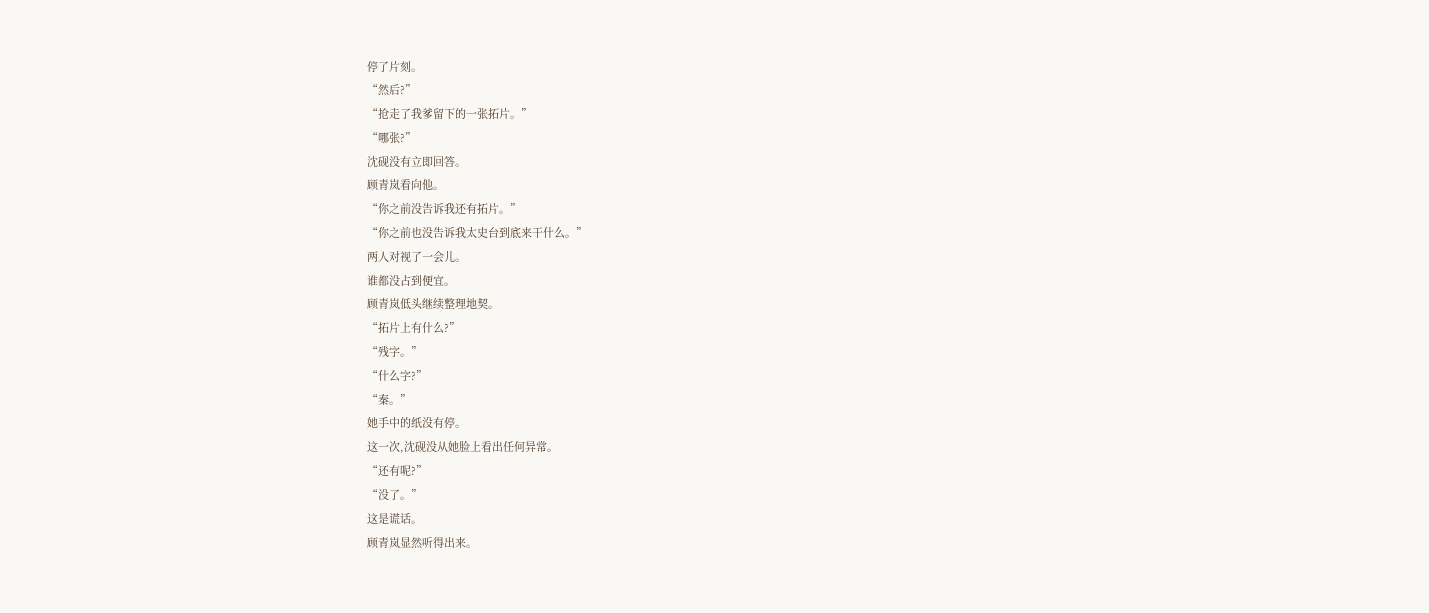停了片刻。
“然后?”
“抢走了我爹留下的一张拓片。”
“哪张?”
沈砚没有立即回答。
顾青岚看向他。
“你之前没告诉我还有拓片。”
“你之前也没告诉我太史台到底来干什么。”
两人对视了一会儿。
谁都没占到便宜。
顾青岚低头继续整理地契。
“拓片上有什么?”
“残字。”
“什么字?”
“秦。”
她手中的纸没有停。
这一次,沈砚没从她脸上看出任何异常。
“还有呢?”
“没了。”
这是谎话。
顾青岚显然听得出来。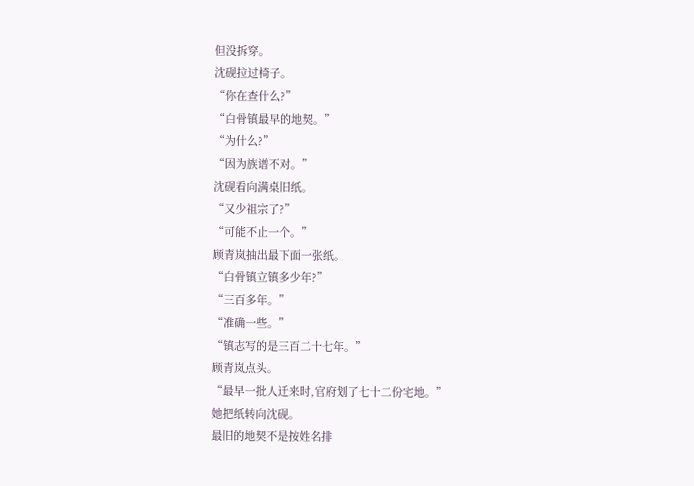但没拆穿。
沈砚拉过椅子。
“你在查什么?”
“白骨镇最早的地契。”
“为什么?”
“因为族谱不对。”
沈砚看向满桌旧纸。
“又少祖宗了?”
“可能不止一个。”
顾青岚抽出最下面一张纸。
“白骨镇立镇多少年?”
“三百多年。”
“准确一些。”
“镇志写的是三百二十七年。”
顾青岚点头。
“最早一批人迁来时,官府划了七十二份宅地。”
她把纸转向沈砚。
最旧的地契不是按姓名排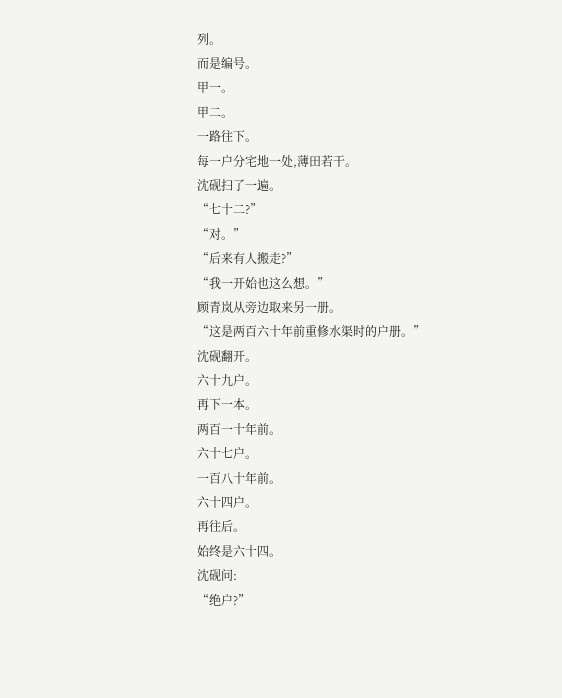列。
而是编号。
甲一。
甲二。
一路往下。
每一户分宅地一处,薄田若干。
沈砚扫了一遍。
“七十二?”
“对。”
“后来有人搬走?”
“我一开始也这么想。”
顾青岚从旁边取来另一册。
“这是两百六十年前重修水渠时的户册。”
沈砚翻开。
六十九户。
再下一本。
两百一十年前。
六十七户。
一百八十年前。
六十四户。
再往后。
始终是六十四。
沈砚问:
“绝户?”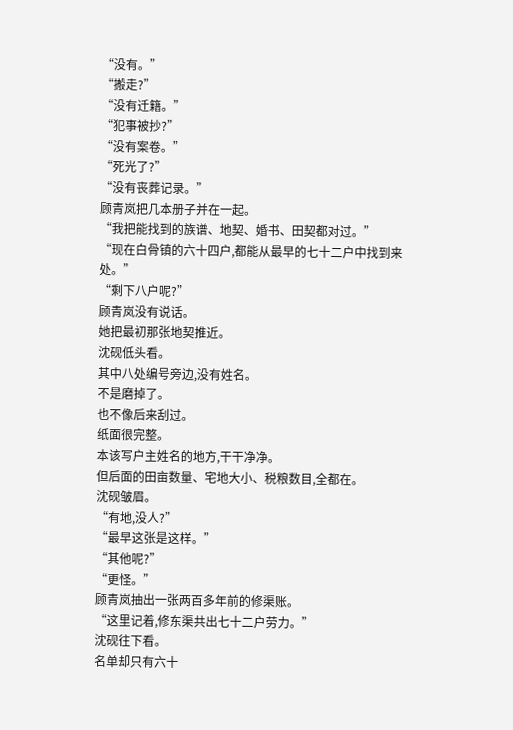“没有。”
“搬走?”
“没有迁籍。”
“犯事被抄?”
“没有案卷。”
“死光了?”
“没有丧葬记录。”
顾青岚把几本册子并在一起。
“我把能找到的族谱、地契、婚书、田契都对过。”
“现在白骨镇的六十四户,都能从最早的七十二户中找到来处。”
“剩下八户呢?”
顾青岚没有说话。
她把最初那张地契推近。
沈砚低头看。
其中八处编号旁边,没有姓名。
不是磨掉了。
也不像后来刮过。
纸面很完整。
本该写户主姓名的地方,干干净净。
但后面的田亩数量、宅地大小、税粮数目,全都在。
沈砚皱眉。
“有地,没人?”
“最早这张是这样。”
“其他呢?”
“更怪。”
顾青岚抽出一张两百多年前的修渠账。
“这里记着,修东渠共出七十二户劳力。”
沈砚往下看。
名单却只有六十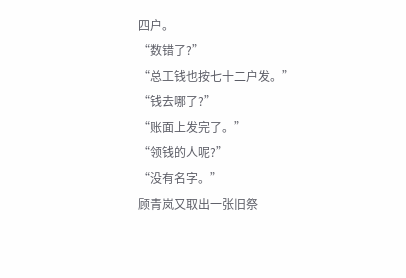四户。
“数错了?”
“总工钱也按七十二户发。”
“钱去哪了?”
“账面上发完了。”
“领钱的人呢?”
“没有名字。”
顾青岚又取出一张旧祭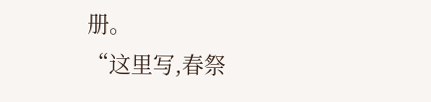册。
“这里写,春祭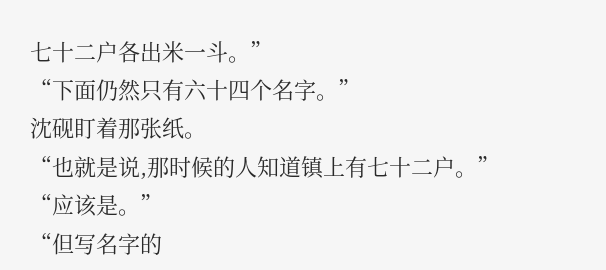七十二户各出米一斗。”
“下面仍然只有六十四个名字。”
沈砚盯着那张纸。
“也就是说,那时候的人知道镇上有七十二户。”
“应该是。”
“但写名字的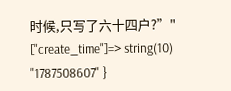时候,只写了六十四户?”" ["create_time"]=> string(10) "1787508607" }